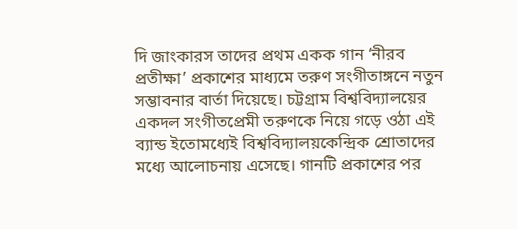দি জাংকারস তাদের প্রথম একক গান ‘নীরব প্রতীক্ষা’ প্রকাশের মাধ্যমে তরুণ সংগীতাঙ্গনে নতুন সম্ভাবনার বার্তা দিয়েছে। চট্টগ্রাম বিশ্ববিদ্যালয়ের একদল সংগীতপ্রেমী তরুণকে নিয়ে গড়ে ওঠা এই ব্যান্ড ইতোমধ্যেই বিশ্ববিদ্যালয়কেন্দ্রিক শ্রোতাদের মধ্যে আলোচনায় এসেছে। গানটি প্রকাশের পর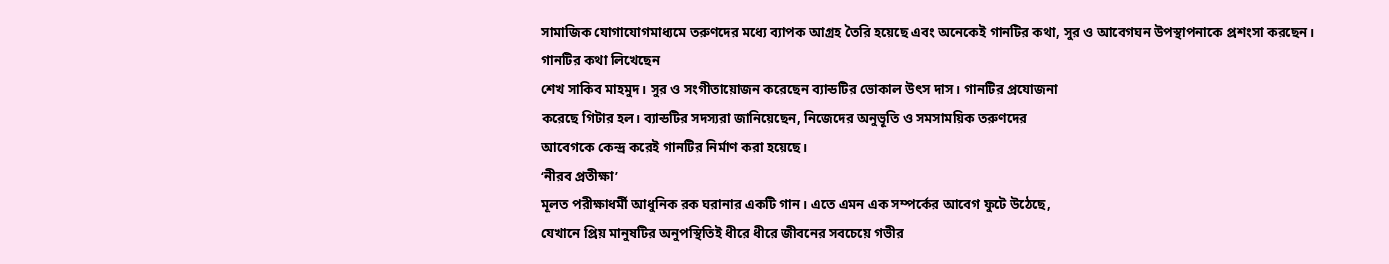সামাজিক যোগাযোগমাধ্যমে তরুণদের মধ্যে ব্যাপক আগ্রহ তৈরি হয়েছে এবং অনেকেই গানটির কথা, সুর ও আবেগঘন উপস্থাপনাকে প্রশংসা করছেন।
গানটির কথা লিখেছেন
শেখ সাকিব মাহমুদ। সুর ও সংগীতায়োজন করেছেন ব্যান্ডটির ভোকাল উৎস দাস। গানটির প্রযোজনা
করেছে গিটার হল। ব্যান্ডটির সদস্যরা জানিয়েছেন, নিজেদের অনুভূতি ও সমসাময়িক তরুণদের
আবেগকে কেন্দ্র করেই গানটির নির্মাণ করা হয়েছে।
‘নীরব প্রতীক্ষা’
মূলত পরীক্ষাধর্মী আধুনিক রক ঘরানার একটি গান। এতে এমন এক সম্পর্কের আবেগ ফুটে উঠেছে,
যেখানে প্রিয় মানুষটির অনুপস্থিতিই ধীরে ধীরে জীবনের সবচেয়ে গভীর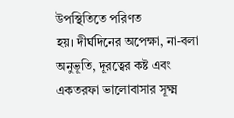উপস্থিতিতে পরিণত
হয়। দীর্ঘদিনের অপেক্ষা, না-বলা অনুভূতি, দূরত্বের কষ্ট এবং একতরফা ভালোবাসার সূক্ষ্ম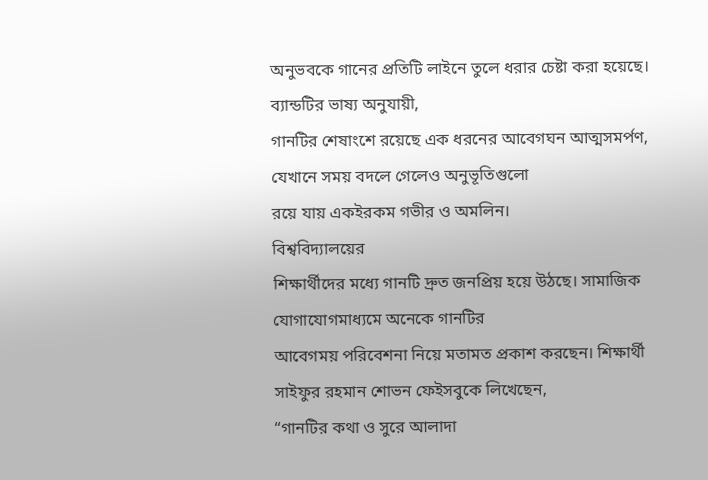অনুভবকে গানের প্রতিটি লাইনে তুলে ধরার চেষ্টা করা হয়েছে। ব্যান্ডটির ভাষ্য অনুযায়ী,
গানটির শেষাংশে রয়েছে এক ধরনের আবেগঘন আত্মসমর্পণ, যেখানে সময় বদলে গেলেও অনুভূতিগুলো
রয়ে যায় একইরকম গভীর ও অমলিন।
বিশ্ববিদ্যালয়ের
শিক্ষার্থীদের মধ্যে গানটি দ্রুত জনপ্রিয় হয়ে উঠছে। সামাজিক যোগাযোগমাধ্যমে অনেকে গানটির
আবেগময় পরিবেশনা নিয়ে মতামত প্রকাশ করছেন। শিক্ষার্থী সাইফুর রহমান শোভন ফেইসবুকে লিখেছেন,
“গানটির কথা ও সুরে আলাদা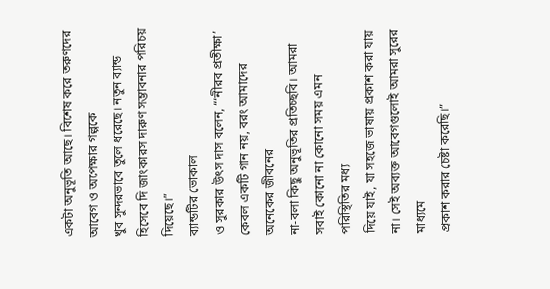একটা অনুভূতি আছে। বিশেষ করে তরুণদের আবেগ ও অপেক্ষার গল্পকে
খুব সুন্দরভাবে তুলে ধরেছে। নতুন ব্যান্ড হিসেবে দি জাংকারস দারুণ সম্ভাবনার পরিচয়
দিয়েছে।”
ব্যান্ডটির ভোকাল
ও সুরকার উৎস দাস বলেন, “‘নীরব প্রতীক্ষা’ কেবল একটি গান নয়, বরং আমাদের অনেকের জীবনের
না-বলা কিছু অনুভূতির প্রতিচ্ছবি। আমরা সবাই কোনো না কোনো সময় এমন পরিস্থিতির মধ্য
দিয়ে যাই, যা সহজে ভাষায় প্রকাশ করা যায় না। সেই অব্যক্ত আবেগগুলোই আমরা সুরের মাধ্যমে
প্রকাশ করার চেষ্টা করেছি।”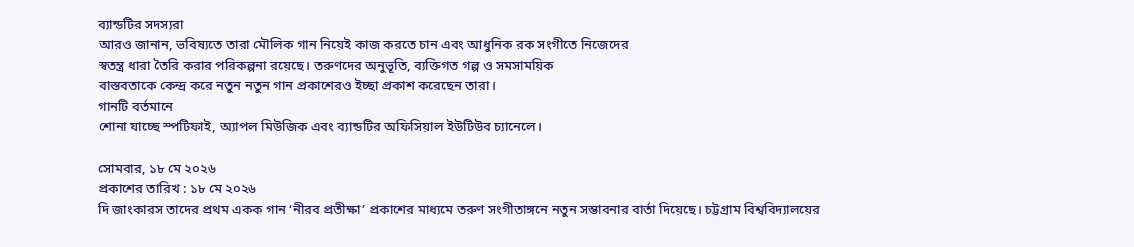ব্যান্ডটির সদস্যরা
আরও জানান, ভবিষ্যতে তারা মৌলিক গান নিয়েই কাজ করতে চান এবং আধুনিক রক সংগীতে নিজেদের
স্বতন্ত্র ধারা তৈরি করার পরিকল্পনা রয়েছে। তরুণদের অনুভূতি, ব্যক্তিগত গল্প ও সমসাময়িক
বাস্তবতাকে কেন্দ্র করে নতুন নতুন গান প্রকাশেরও ইচ্ছা প্রকাশ করেছেন তারা।
গানটি বর্তমানে
শোনা যাচ্ছে স্পটিফাই, অ্যাপল মিউজিক এবং ব্যান্ডটির অফিসিয়াল ইউটিউব চ্যানেলে।

সোমবার, ১৮ মে ২০২৬
প্রকাশের তারিখ : ১৮ মে ২০২৬
দি জাংকারস তাদের প্রথম একক গান ‘নীরব প্রতীক্ষা’ প্রকাশের মাধ্যমে তরুণ সংগীতাঙ্গনে নতুন সম্ভাবনার বার্তা দিয়েছে। চট্টগ্রাম বিশ্ববিদ্যালয়ের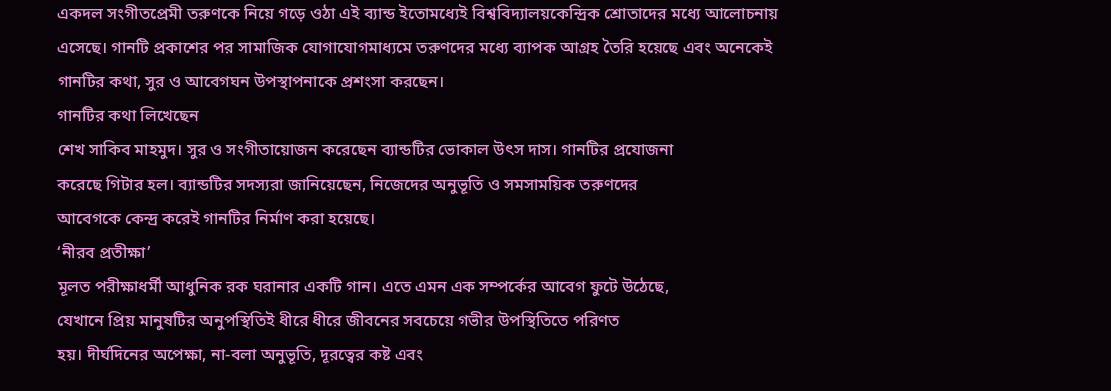একদল সংগীতপ্রেমী তরুণকে নিয়ে গড়ে ওঠা এই ব্যান্ড ইতোমধ্যেই বিশ্ববিদ্যালয়কেন্দ্রিক শ্রোতাদের মধ্যে আলোচনায় এসেছে। গানটি প্রকাশের পর সামাজিক যোগাযোগমাধ্যমে তরুণদের মধ্যে ব্যাপক আগ্রহ তৈরি হয়েছে এবং অনেকেই গানটির কথা, সুর ও আবেগঘন উপস্থাপনাকে প্রশংসা করছেন।
গানটির কথা লিখেছেন
শেখ সাকিব মাহমুদ। সুর ও সংগীতায়োজন করেছেন ব্যান্ডটির ভোকাল উৎস দাস। গানটির প্রযোজনা
করেছে গিটার হল। ব্যান্ডটির সদস্যরা জানিয়েছেন, নিজেদের অনুভূতি ও সমসাময়িক তরুণদের
আবেগকে কেন্দ্র করেই গানটির নির্মাণ করা হয়েছে।
‘নীরব প্রতীক্ষা’
মূলত পরীক্ষাধর্মী আধুনিক রক ঘরানার একটি গান। এতে এমন এক সম্পর্কের আবেগ ফুটে উঠেছে,
যেখানে প্রিয় মানুষটির অনুপস্থিতিই ধীরে ধীরে জীবনের সবচেয়ে গভীর উপস্থিতিতে পরিণত
হয়। দীর্ঘদিনের অপেক্ষা, না-বলা অনুভূতি, দূরত্বের কষ্ট এবং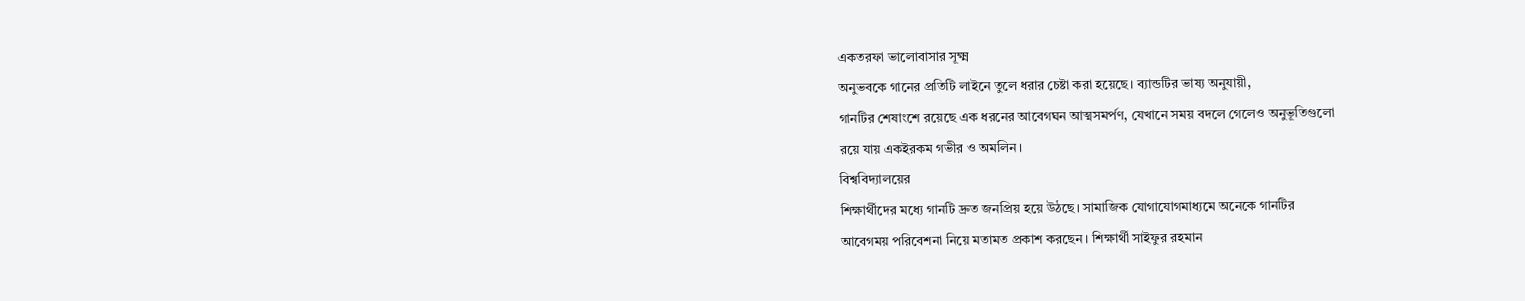একতরফা ভালোবাসার সূক্ষ্ম
অনুভবকে গানের প্রতিটি লাইনে তুলে ধরার চেষ্টা করা হয়েছে। ব্যান্ডটির ভাষ্য অনুযায়ী,
গানটির শেষাংশে রয়েছে এক ধরনের আবেগঘন আত্মসমর্পণ, যেখানে সময় বদলে গেলেও অনুভূতিগুলো
রয়ে যায় একইরকম গভীর ও অমলিন।
বিশ্ববিদ্যালয়ের
শিক্ষার্থীদের মধ্যে গানটি দ্রুত জনপ্রিয় হয়ে উঠছে। সামাজিক যোগাযোগমাধ্যমে অনেকে গানটির
আবেগময় পরিবেশনা নিয়ে মতামত প্রকাশ করছেন। শিক্ষার্থী সাইফুর রহমান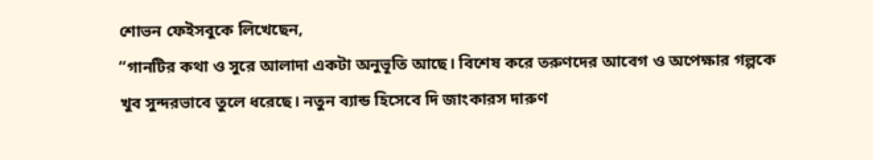শোভন ফেইসবুকে লিখেছেন,
“গানটির কথা ও সুরে আলাদা একটা অনুভূতি আছে। বিশেষ করে তরুণদের আবেগ ও অপেক্ষার গল্পকে
খুব সুন্দরভাবে তুলে ধরেছে। নতুন ব্যান্ড হিসেবে দি জাংকারস দারুণ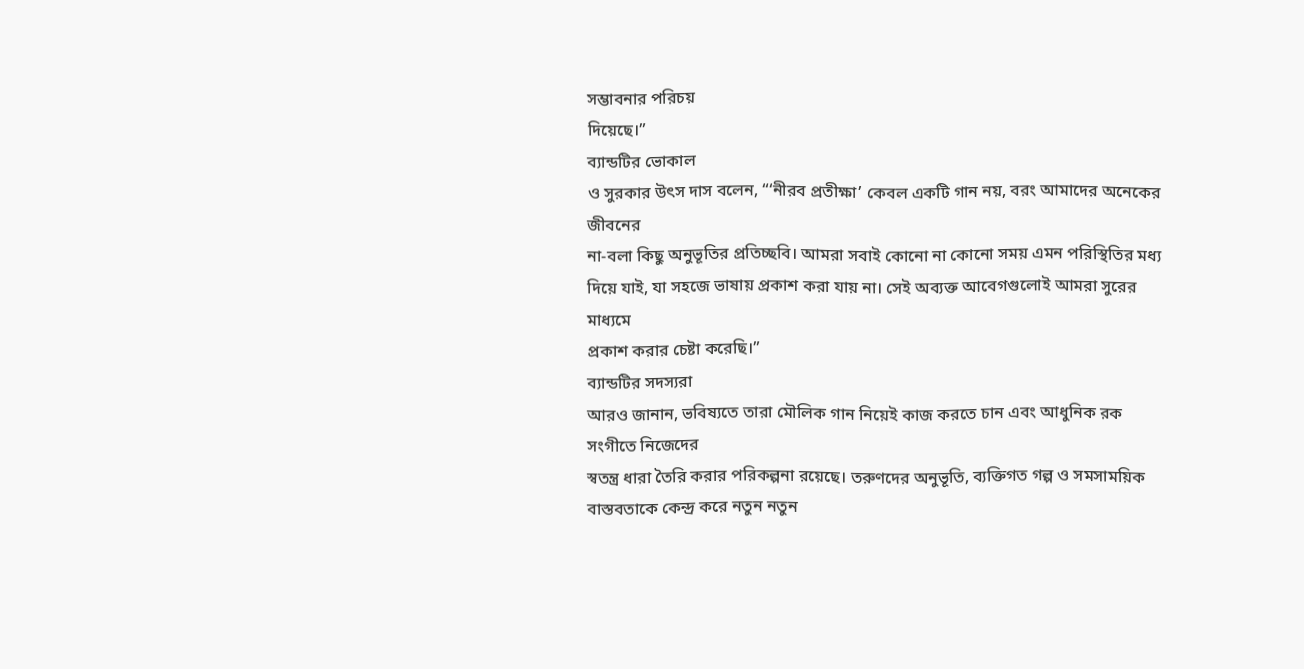সম্ভাবনার পরিচয়
দিয়েছে।”
ব্যান্ডটির ভোকাল
ও সুরকার উৎস দাস বলেন, “‘নীরব প্রতীক্ষা’ কেবল একটি গান নয়, বরং আমাদের অনেকের জীবনের
না-বলা কিছু অনুভূতির প্রতিচ্ছবি। আমরা সবাই কোনো না কোনো সময় এমন পরিস্থিতির মধ্য
দিয়ে যাই, যা সহজে ভাষায় প্রকাশ করা যায় না। সেই অব্যক্ত আবেগগুলোই আমরা সুরের মাধ্যমে
প্রকাশ করার চেষ্টা করেছি।”
ব্যান্ডটির সদস্যরা
আরও জানান, ভবিষ্যতে তারা মৌলিক গান নিয়েই কাজ করতে চান এবং আধুনিক রক সংগীতে নিজেদের
স্বতন্ত্র ধারা তৈরি করার পরিকল্পনা রয়েছে। তরুণদের অনুভূতি, ব্যক্তিগত গল্প ও সমসাময়িক
বাস্তবতাকে কেন্দ্র করে নতুন নতুন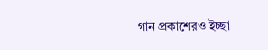গান প্রকাশেরও ইচ্ছা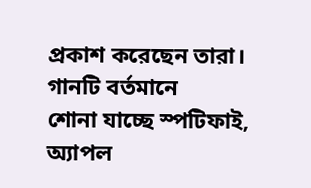প্রকাশ করেছেন তারা।
গানটি বর্তমানে
শোনা যাচ্ছে স্পটিফাই, অ্যাপল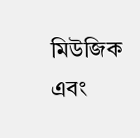মিউজিক এবং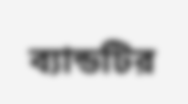ব্যান্ডটির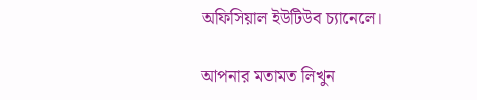অফিসিয়াল ইউটিউব চ্যানেলে।

আপনার মতামত লিখুন